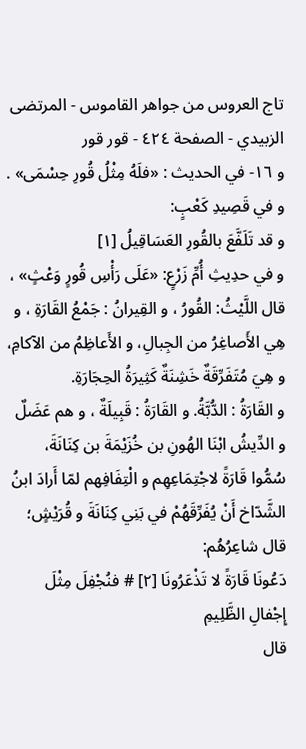تاج العروس من جواهر القاموس - المرتضى الزبيدي - الصفحة ٤٢٤ - قور قور
و ١٦- في الحديث : «فلَهُ مِثْلُ قُورِ حِسْمَى» . و في قَصِيدِ كَعْبٍ:
و قد تَلَفَّعَ بالقُورِ العَسَاقِيلُ [١]
و في حدِيثِ أُمِّ زَرْعٍ: «عَلَى رَأْسِ قُورٍ وَعْثٍ» ، قال اللَّيْثُ: القُورُ ، و القِيرانُ : جَمْعُ القَارَةِ ، و هِي الأَصاغِرُ من الجِبالِ، و الأَعاظِمُ من الآكامِ، و هِيَ مُتَفَرِّقَةٌ خَشِنَةٌ كَثِيرَةُ الحِجَارَةِ.
و القَارَةُ : الدُّبَّةُ. و القَارَةُ : قَبِيلَةٌ ، و هم عَضَلٌ و الدِّيشُ ابْنَا الهُونِ بن خُزَيْمَةَ بن كِنَانَةَ، سُمُّوا قَارَةً لاجْتِمَاعِهِم و الْتِفَافِهم لمّا أَرادَ ابنُ الشَّدّاخ أَنْ يُفَرِّقَهُمْ في بَنِي كِنَانَةَ و قُرَيْشٍ؛ قال شاعِرُهُم:
دَعُونَا قَارَةً لا تَذْعَرُونَا [٢] # فنُجْفِلَ مِثْلَ إِجْفالِ الظَّلِيمِ
قال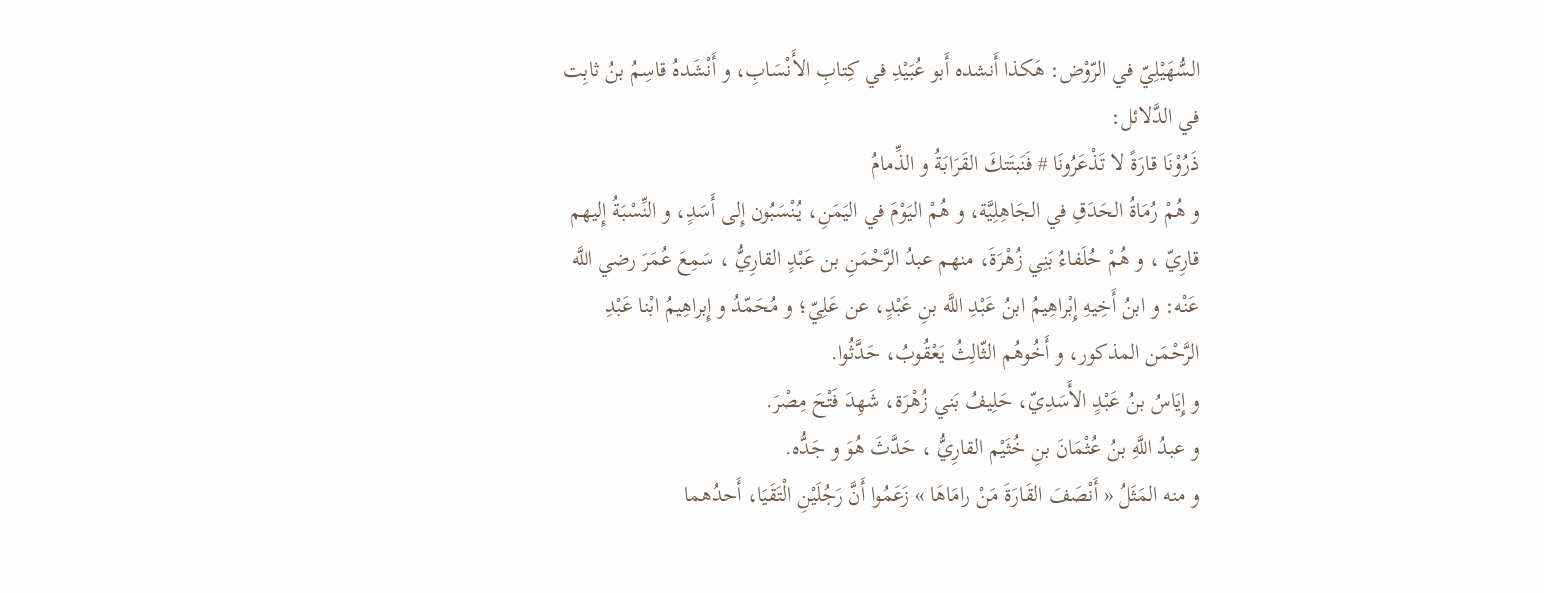السُّهَيْلِيّ في الرّوْض: هَكذا أَنشده أَبو عُبَيْدِ في كِتابِ الأَنْسَابِ، و أَنْشَدهُ قاسِمُ بنُ ثابِت في الدَّلائل:
ذَرُوْنَا قارَةً لا تَذْعَرُونَا # فَنَبتَتكَ القَرَابَةُ و الذِّمامُ
و هُمْ رُمَاةُ الحَدَقِ في الجَاهِلِيَّة، و هُمْ اليَوْمَ في اليَمَنِ، يُنْسَبُون إِلى أَسَدٍ، و النِّسْبَةُ إِليهم قارِيّ ، و هُمْ حُلَفاءُ بَنِي زُهْرَةَ، منهم عبدُ الرَّحْمَنِ بن عَبْدٍ القارِيُّ ، سَمِعَ عُمَرَ رضي اللَّه عَنْه: و ابنُ أَخِيهِ إِبْراهِيمُ ابنُ عَبْدِ اللَّه بنِ عَبْدٍ، عن عَلِيّ؛ و مُحَمّدُ و إِبراهِيمُ ابْنا عَبْدِ الرَّحْمَن المذكور، و أَخُوهُم الثّالِثُ يَعْقُوبُ، حَدَّثُوا.
و إِيَاسُ بنُ عَبْدٍ الأَسَدِيّ، حَلِيفُ بَني زُهْرَة، شَهِدَ فَتْحَ مِصْرَ.
و عبدُ اللَّهِ بنُ عُثْمَانَ بنِ خُثَيْم القارِيُّ ، حَدَّثَ هُوَ و جَدُّه.
و منه المَثَلُ « أَنْصَفَ القَارَةَ مَنْ رامَاهَا » زَعَمُوا أَنَّ رَجُلَيْنِ الْتَقَيَا، أَحدُهما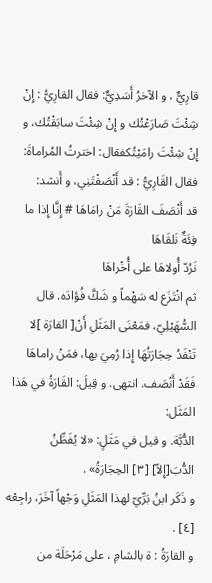قارِيٌّ ، و الآخرُ أَسَدِيٌّ: فقال القارِيُّ : إِنْ شِئْتَ صَارَعْتُك و إِنْ شِئْتَ سابَقْتُك، و إِنْ شِئْتَ رامَيْتُكفقال: اخترتُ المُراماةَ: فقال القَارِيُّ : قد أَنْصَفْتَنِي، و أَنشد:
قد أَنْصَفَ القَارَةَ مَنْ رامَاهَا # إِنَّا إِذا ما فِئَةٌ نَلقَاهَا
نَرُدّ أُولاهَا على أُخْراهَا
ثم انْتَزَع له سَهْماً و شَكَّ فُؤادَه. قال السُّهَيْلِيّ، فمَعْنَى المَثَلِ أَنْ[ القارَة ]لا تَنْفَدُ حِجَارَتُهَا إِذا رُمِيَ بها، فمَنْ راماهَا فَقَدْ أَنْصَف. انتهى. و قِيلَ: القَارَةُ في هَذا المَثَل:
الدُّبَّة. و قيل في مَثَلٍ: «لا يُفَطِّنُ الدُّبَ[إِلاّ] [٣] الحِجَارَةُ» .
و ذَكَر ابنُ بَرِّيّ لهذا المَثَلِ وَجْهاً آخَرَ، راجِعْه [٤] .
و القارَةُ : ة بالشامِ ، على مَرْحَلَة من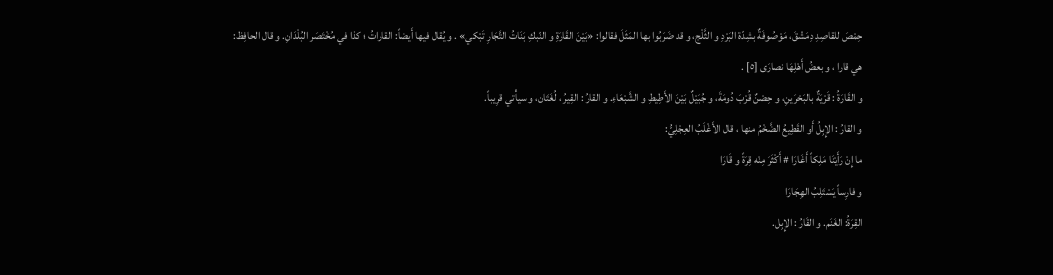حِمْصَ للقاصِدِ دِمَشْقَ، مَوْصُوفَةٌ بشِدّة البَرْدِ و الثَّلْج، و قد ضَرَبُوا بها المَثَلَ فقالوا: «بَيْنَ القَارَةِ و النّبكِ بَنَاتُ التَّجَارِ تَبْكي» . و يُقال فيها أَيضاً: القاراتُ ؛ كذا في مُخْتَصَر البُلْدَانِ. و قال الحافِظ:
هي قارا ، و بعضُ أَهْلِهَا نصارَى [٥] .
و القَارَةُ : قَرْيَةٌ بالبَحْرَينِ، و حِصْنٌ قُرْبَ دُومَةَ، و جُبَيْلٌ بَيْنَ الأَطِيطِ و الشَّبْعَاءِ. و القارُ : القِيرُ ، لُغَتَان، و سيأْتي قرِيباً.
و القارُ : الإِبِلُ أَو القَطِيعُ الضَّخْمُ منها ، قال الأَغْلَبُ العِجْلِيُّ:
ما إِنْ رَأَيْنَا مَلِكاً أَغَارَا # أَكْثَرَ مِنْه قِرَةً و قَارَا
و فارِساً يَسْتَلِبُ الهِجَارَا
القِرَةُ: الغَنَم. و القَارُ : الإِبِل.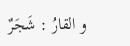و القارُ : شَجَرٌ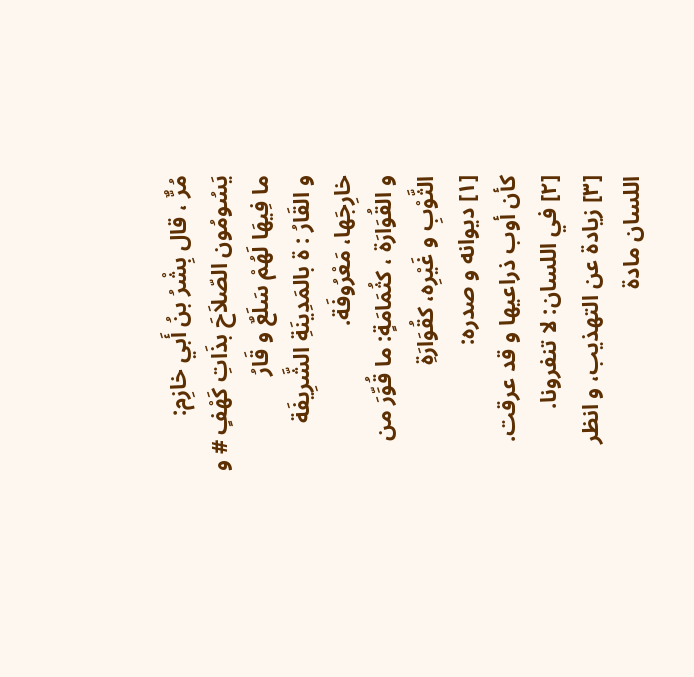مُرٌّ ، قال بِشْرُ بنُ أَبي خازِم:
يَسُومُون الصّلاَحَ بذَاتِ كَهْفٍ # و ما فِيهَا لَهُمْ سَلَعٌ و قَارُ
و القَارُ : ة بالمَدِينَةِ الشَّرِيفَة خارِجَها، مَعْرُوفَة.
و القُوَارَة ، كثُمَامَةٍ: ما قُوِّرَ من الثَّوْبِ و غَيْرِه، كقُوَارَةِ
[١] ديوانه و صدره:
كأن أوب ذراعيها و قد عرقت.
[٢] في اللسان: لا تنفرونا.
[٣] زيادة عن التهذيب، و انظر اللسان مادة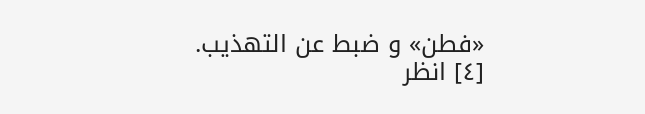«فطن» و ضبط عن التهذيب.
[٤] انظر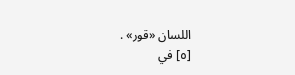اللسان «قور» .
[٥] في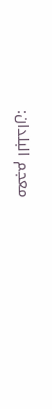معجم البلدان: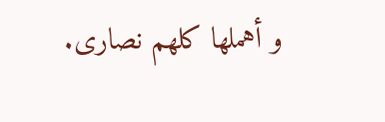و أهملها كلهم نصارى.